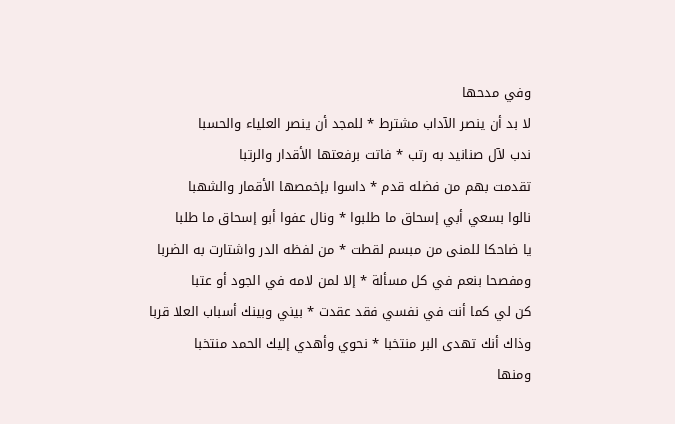وفي مدحها
لا بد أن ينصر الآداب مشترط * للمجد أن ينصر العلياء والحسبا
ندب لآل صنانيد به رتب * فاتت برفعتها الأقدار والرتبا
تقدمت بهم من فضله قدم * داسوا بإخمصها الأقمار والشهبا
نالوا بسعي أبي إسحاق ما طلبوا * ونال عفوا أبو إسحاق ما طلبا
يا ضاحكا للمنى من مبسم لقطت * من لفظه الدر واشتارت به الضربا
ومفصحا بنعم في كل مسألة * إلا لمن لامه في الجود أو عتبا
كن لي كما أنت في نفسي فقد عقدت * بيني وبينك أسباب العلا قربا
وذاك أنك تهدى البر منتخبا * نحوي وأهدي إليك الحمد منتخبا
ومنها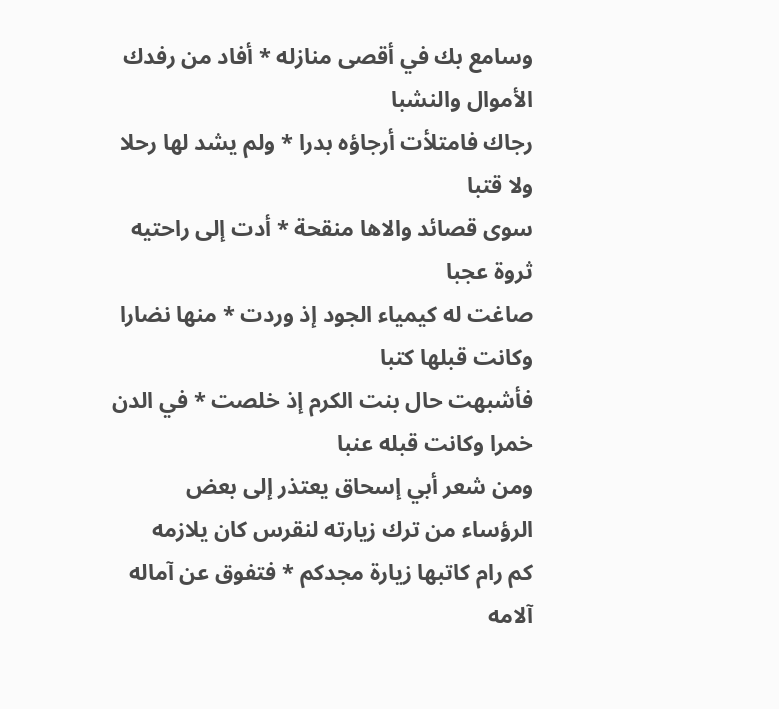وسامع بك في أقصى منازله * أفاد من رفدك الأموال والنشبا
رجاك فامتلأت أرجاؤه بدرا * ولم يشد لها رحلا ولا قتبا
سوى قصائد والاها منقحة * أدت إلى راحتيه ثروة عجبا
صاغت له كيمياء الجود إذ وردت * منها نضارا وكانت قبلها كتبا
فأشبهت حال بنت الكرم إذ خلصت * في الدن خمرا وكانت قبله عنبا
ومن شعر أبي إسحاق يعتذر إلى بعض الرؤساء من ترك زيارته لنقرس كان يلازمه
كم رام كاتبها زيارة مجدكم * فتفوق عن آماله آلامه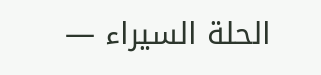الحلة السيراء —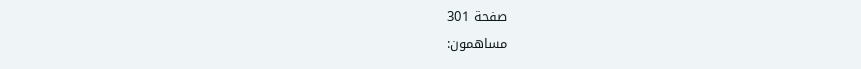صفحة 301
مساهمون: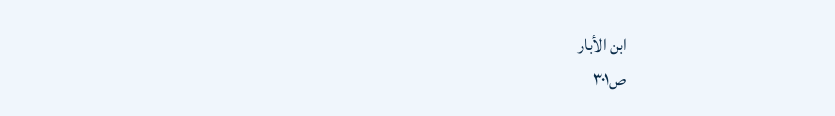ابن الأبار
ص٣٠١